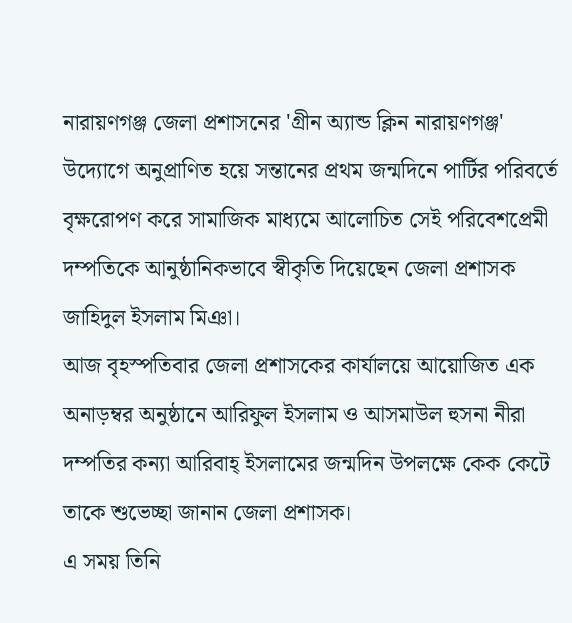নারায়ণগঞ্জ জেলা প্রশাসনের 'গ্রীন অ্যান্ড ক্লিন নারায়ণগঞ্জ' উদ্যোগে অনুপ্রাণিত হয়ে সন্তানের প্রথম জন্মদিনে পার্টির পরিবর্তে বৃক্ষরোপণ করে সামাজিক মাধ্যমে আলোচিত সেই পরিবেশপ্রেমী দম্পতিকে আনুষ্ঠানিকভাবে স্বীকৃতি দিয়েছেন জেলা প্রশাসক জাহিদুল ইসলাম মিঞা।
আজ বৃহস্পতিবার জেলা প্রশাসকের কার্যালয়ে আয়োজিত এক অনাড়ম্বর অনুষ্ঠানে আরিফুল ইসলাম ও আসমাউল হুসনা নীরা দম্পতির কন্যা আরিবাহ্ ইসলামের জন্মদিন উপলক্ষে কেক কেটে তাকে শুভেচ্ছা জানান জেলা প্রশাসক।
এ সময় তিনি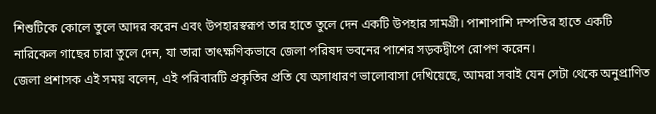শিশুটিকে কোলে তুলে আদর করেন এবং উপহারস্বরূপ তার হাতে তুলে দেন একটি উপহার সামগ্রী। পাশাপাশি দম্পতির হাতে একটি নারিকেল গাছের চারা তুলে দেন, যা তারা তাৎক্ষণিকভাবে জেলা পরিষদ ভবনের পাশের সড়কদ্বীপে রোপণ করেন।
জেলা প্রশাসক এই সময় বলেন, এই পরিবারটি প্রকৃতির প্রতি যে অসাধারণ ভালোবাসা দেখিয়েছে, আমরা সবাই যেন সেটা থেকে অনুপ্রাণিত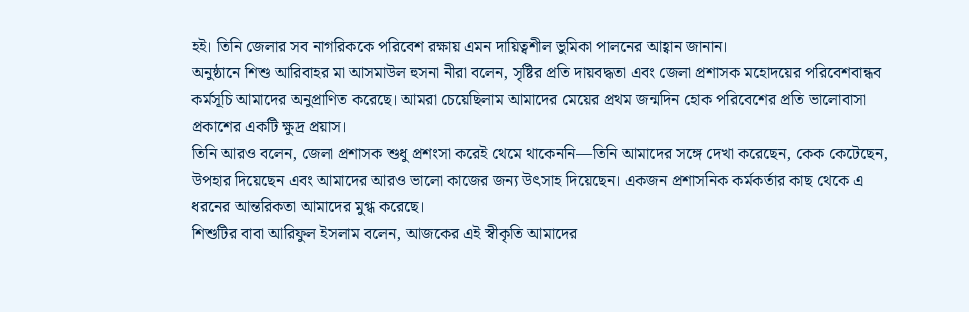হই। তিনি জেলার সব নাগরিককে পরিবেশ রক্ষায় এমন দায়িত্বশীল ভুমিকা পালনের আহ্বান জানান।
অনুষ্ঠানে শিশু আরিবাহর মা আসমাউল হুসনা নীরা বলেন, সৃষ্টির প্রতি দায়বদ্ধতা এবং জেলা প্রশাসক মহোদয়ের পরিবেশবান্ধব কর্মসূচি আমাদের অনুপ্রাণিত করেছে। আমরা চেয়েছিলাম আমাদের মেয়ের প্রথম জন্মদিন হোক পরিবেশের প্রতি ভালোবাসা প্রকাশের একটি ক্ষুদ্র প্রয়াস।
তিনি আরও বলেন, জেলা প্রশাসক শুধু প্রশংসা করেই থেমে থাকেননি—তিনি আমাদের সঙ্গে দেখা করেছেন, কেক কেটেছেন, উপহার দিয়েছেন এবং আমাদের আরও ভালো কাজের জন্য উৎসাহ দিয়েছেন। একজন প্রশাসনিক কর্মকর্তার কাছ থেকে এ ধরনের আন্তরিকতা আমাদের মুগ্ধ করেছে।
শিশুটির বাবা আরিফুল ইসলাম বলেন, আজকের এই স্বীকৃতি আমাদের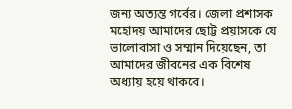জন্য অত্যন্ত গর্বের। জেলা প্রশাসক মহোদয় আমাদের ছোট্ট প্রয়াসকে যে ভালোবাসা ও সম্মান দিয়েছেন, তা আমাদের জীবনের এক বিশেষ অধ্যায় হয়ে থাকবে।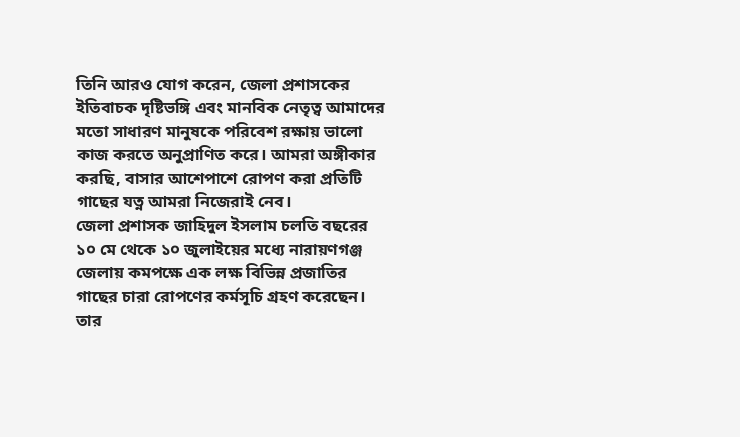তিনি আরও যোগ করেন, জেলা প্রশাসকের ইতিবাচক দৃষ্টিভঙ্গি এবং মানবিক নেতৃত্ব আমাদের মতো সাধারণ মানুষকে পরিবেশ রক্ষায় ভালো কাজ করতে অনুপ্রাণিত করে। আমরা অঙ্গীকার করছি, বাসার আশেপাশে রোপণ করা প্রতিটি গাছের যত্ন আমরা নিজেরাই নেব।
জেলা প্রশাসক জাহিদুল ইসলাম চলতি বছরের ১০ মে থেকে ১০ জুলাইয়ের মধ্যে নারায়ণগঞ্জ জেলায় কমপক্ষে এক লক্ষ বিভিন্ন প্রজাতির গাছের চারা রোপণের কর্মসূচি গ্রহণ করেছেন। তার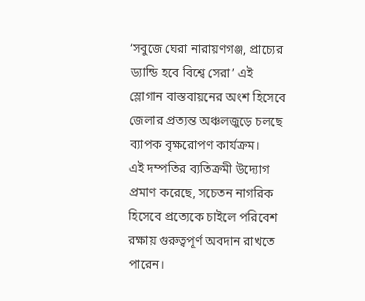‘সবুজে ঘেরা নারায়ণগঞ্জ, প্রাচ্যের ড্যান্ডি হবে বিশ্বে সেরা’ এই স্লোগান বাস্তবায়নের অংশ হিসেবে জেলার প্রত্যন্ত অঞ্চলজুড়ে চলছে ব্যাপক বৃক্ষরোপণ কার্যক্রম।
এই দম্পতির ব্যতিক্রমী উদ্যোগ প্রমাণ করেছে, সচেতন নাগরিক হিসেবে প্রত্যেকে চাইলে পরিবেশ রক্ষায় গুরুত্বপূর্ণ অবদান রাখতে পারেন।